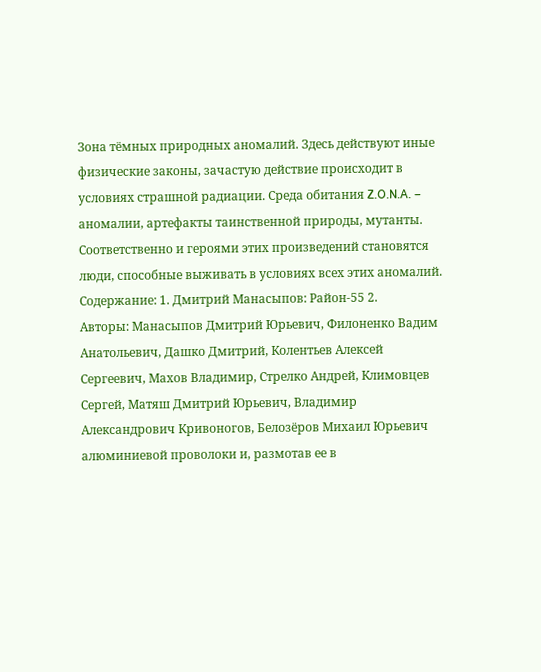Зона тёмных природных аномалий. Здесь действуют иные физические законы, зачастую действие происходит в условиях страшной радиации. Среда обитания Z.O.N.A. – аномалии, артефакты таинственной природы, мутанты. Соответственно и героями этих произведений становятся люди, способные выживать в условиях всех этих аномалий. Содержание: 1. Дмитрий Манасыпов: Район-55 2.
Авторы: Манасыпов Дмитрий Юрьевич, Филоненко Вадим Анатольевич, Дашко Дмитрий, Колентьев Алексей Сергеевич, Махов Владимир, Стрелко Андрей, Климовцев Сергей, Матяш Дмитрий Юрьевич, Владимир Александрович Кривоногов, Белозёров Михаил Юрьевич
алюминиевой проволоки и, размотав ее в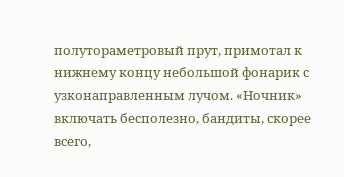полутораметровый прут, примотал к нижнему концу небольшой фонарик с узконаправленным лучом. «Ночник» включать бесполезно, бандиты, скорее всего,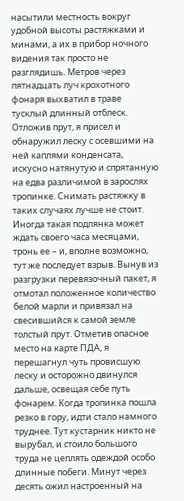насытили местность вокруг удобной высоты растяжками и минами, а их в прибор ночного видения так просто не разглядишь. Метров через пятнадцать луч крохотного фонаря выхватил в траве тусклый длинный отблеск. Отложив прут, я присел и обнаружил леску с осевшими на ней каплями конденсата, искусно натянутую и спрятанную на едва различимой в зарослях тропинке. Снимать растяжку в таких случаях лучше не стоит. Иногда такая подлянка может ждать своего часа месяцами, тронь ее – и, вполне возможно, тут же последует взрыв. Вынув из разгрузки перевязочный пакет, я отмотал положенное количество белой марли и привязал на свесившийся к самой земле толстый прут. Отметив опасное место на карте ПДА, я перешагнул чуть провисшую леску и осторожно двинулся дальше, освещая себе путь фонарем. Когда тропинка пошла резко в гору, идти стало намного труднее. Тут кустарник никто не вырубал, и стоило большого труда не цеплять одеждой особо длинные побеги. Минут через десять ожил настроенный на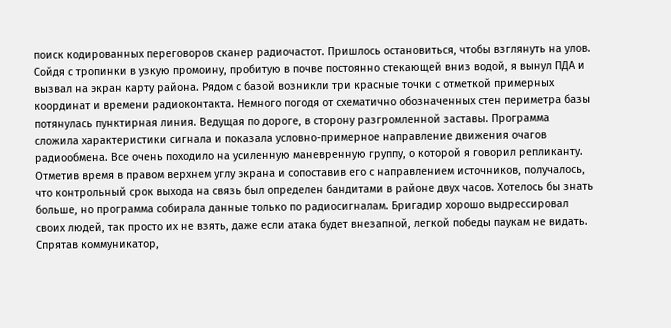поиск кодированных переговоров сканер радиочастот. Пришлось остановиться, чтобы взглянуть на улов. Сойдя с тропинки в узкую промоину, пробитую в почве постоянно стекающей вниз водой, я вынул ПДА и вызвал на экран карту района. Рядом с базой возникли три красные точки с отметкой примерных координат и времени радиоконтакта. Немного погодя от схематично обозначенных стен периметра базы потянулась пунктирная линия. Ведущая по дороге, в сторону разгромленной заставы. Программа сложила характеристики сигнала и показала условно-примерное направление движения очагов радиообмена. Все очень походило на усиленную маневренную группу, о которой я говорил репликанту. Отметив время в правом верхнем углу экрана и сопоставив его с направлением источников, получалось, что контрольный срок выхода на связь был определен бандитами в районе двух часов. Хотелось бы знать больше, но программа собирала данные только по радиосигналам. Бригадир хорошо выдрессировал своих людей, так просто их не взять, даже если атака будет внезапной, легкой победы паукам не видать. Спрятав коммуникатор,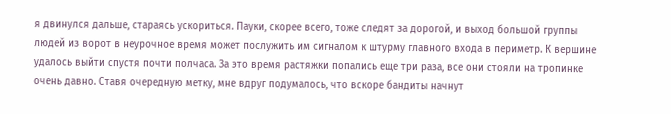я двинулся дальше, стараясь ускориться. Пауки, скорее всего, тоже следят за дорогой, и выход большой группы людей из ворот в неурочное время может послужить им сигналом к штурму главного входа в периметр. К вершине удалось выйти спустя почти полчаса. За это время растяжки попались еще три раза, все они стояли на тропинке очень давно. Ставя очередную метку, мне вдруг подумалось, что вскоре бандиты начнут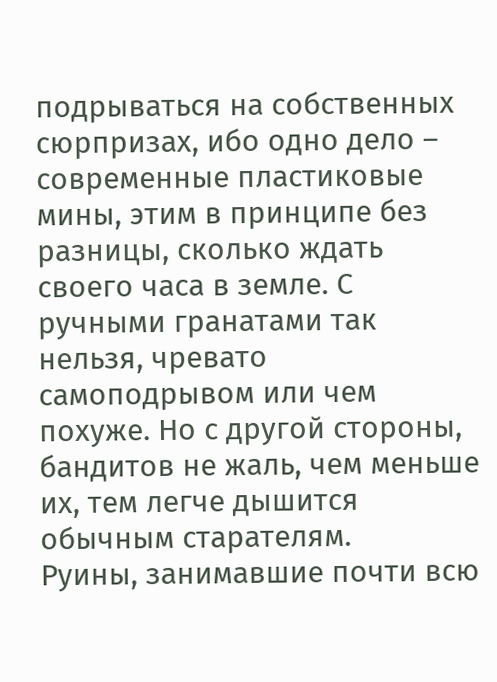подрываться на собственных сюрпризах, ибо одно дело – современные пластиковые мины, этим в принципе без разницы, сколько ждать своего часа в земле. С ручными гранатами так нельзя, чревато самоподрывом или чем похуже. Но с другой стороны, бандитов не жаль, чем меньше их, тем легче дышится обычным старателям.
Руины, занимавшие почти всю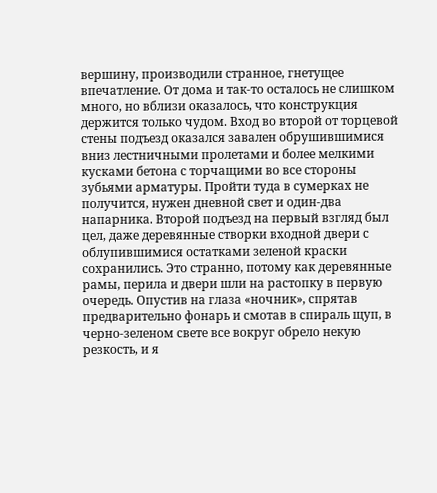вершину, производили странное, гнетущее впечатление. От дома и так-то осталось не слишком много, но вблизи оказалось, что конструкция держится только чудом. Вход во второй от торцевой стены подъезд оказался завален обрушившимися вниз лестничными пролетами и более мелкими кусками бетона с торчащими во все стороны зубьями арматуры. Пройти туда в сумерках не получится, нужен дневной свет и один-два напарника. Второй подъезд на первый взгляд был цел, даже деревянные створки входной двери с облупившимися остатками зеленой краски сохранились. Это странно, потому как деревянные рамы, перила и двери шли на растопку в первую очередь. Опустив на глаза «ночник», спрятав предварительно фонарь и смотав в спираль щуп, в черно-зеленом свете все вокруг обрело некую резкость, и я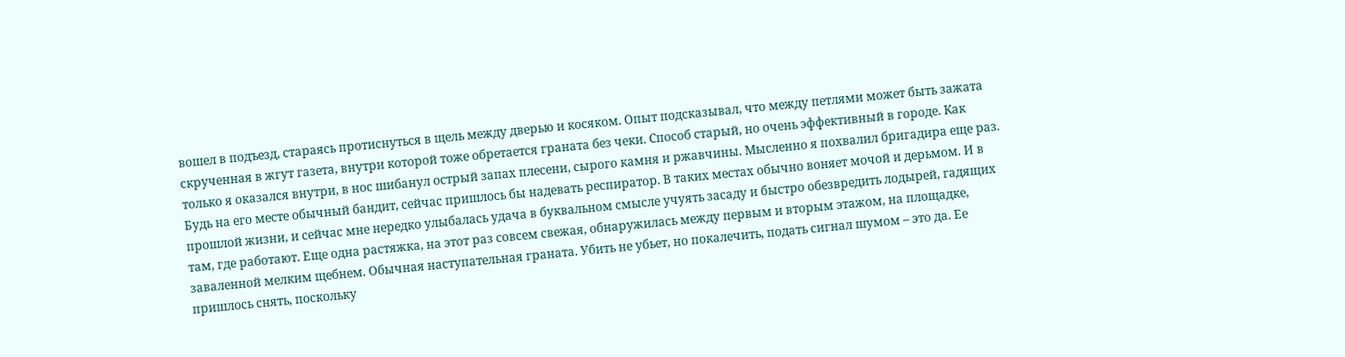вошел в подъезд, стараясь протиснуться в щель между дверью и косяком. Опыт подсказывал, что между петлями может быть зажата скрученная в жгут газета, внутри которой тоже обретается граната без чеки. Способ старый, но очень эффективный в городе. Как только я оказался внутри, в нос шибанул острый запах плесени, сырого камня и ржавчины. Мысленно я похвалил бригадира еще раз. Будь на его месте обычный бандит, сейчас пришлось бы надевать респиратор. В таких местах обычно воняет мочой и дерьмом. И в прошлой жизни, и сейчас мне нередко улыбалась удача в буквальном смысле учуять засаду и быстро обезвредить лодырей, гадящих там, где работают. Еще одна растяжка, на этот раз совсем свежая, обнаружилась между первым и вторым этажом, на площадке, заваленной мелким щебнем. Обычная наступательная граната. Убить не убьет, но покалечить, подать сигнал шумом – это да. Ее пришлось снять, поскольку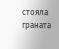стояла граната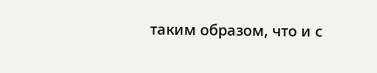таким образом, что и с